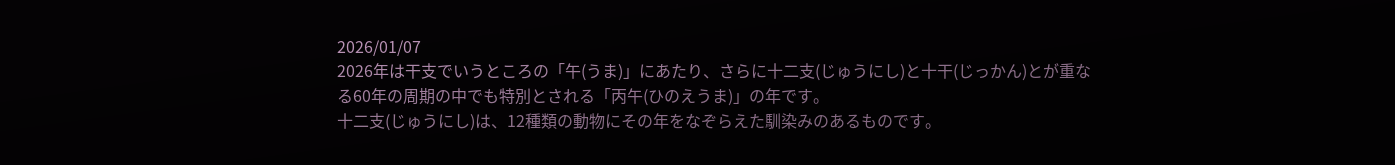2026/01/07
2026年は干支でいうところの「午(うま)」にあたり、さらに十二支(じゅうにし)と十干(じっかん)とが重なる60年の周期の中でも特別とされる「丙午(ひのえうま)」の年です。
十二支(じゅうにし)は、12種類の動物にその年をなぞらえた馴染みのあるものです。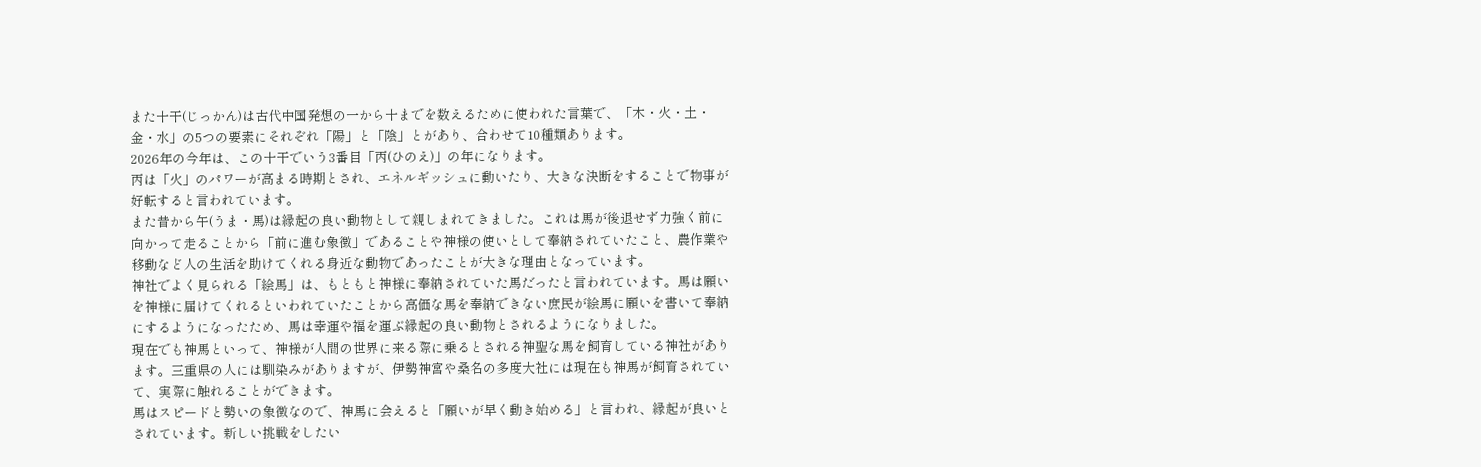また十干(じっかん)は古代中国発想の一から十までを数えるために使われた言葉で、「木・火・土・金・水」の5つの要素にそれぞれ「陽」と「陰」とがあり、合わせて10種類あります。
2026年の今年は、この十干でいう3番目「丙(ひのえ)」の年になります。
丙は「火」のパワーが高まる時期とされ、エネルギッシュに動いたり、大きな決断をすることで物事が好転すると言われています。
また昔から午(うま・馬)は縁起の良い動物として親しまれてきました。これは馬が後退せず力強く前に向かって走ることから「前に進む象徴」であることや神様の使いとして奉納されていたこと、農作業や移動など人の生活を助けてくれる身近な動物であったことが大きな理由となっています。
神社でよく見られる「絵馬」は、もともと神様に奉納されていた馬だったと言われています。馬は願いを神様に届けてくれるといわれていたことから高価な馬を奉納できない庶民が絵馬に願いを書いて奉納にするようになったため、馬は幸運や福を運ぶ縁起の良い動物とされるようになりました。
現在でも神馬といって、神様が人間の世界に来る際に乗るとされる神聖な馬を飼育している神社があります。三重県の人には馴染みがありますが、伊勢神宮や桑名の多度大社には現在も神馬が飼育されていて、実際に触れることができます。
馬はスピードと勢いの象徴なので、神馬に会えると「願いが早く動き始める」と言われ、縁起が良いとされています。新しい挑戦をしたい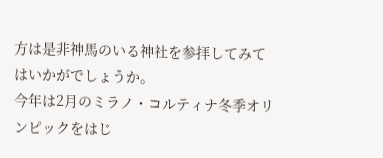方は是非神馬のいる神社を参拝してみてはいかがでしょうか。
今年は2月のミラノ・コルティナ冬季オリンピックをはじ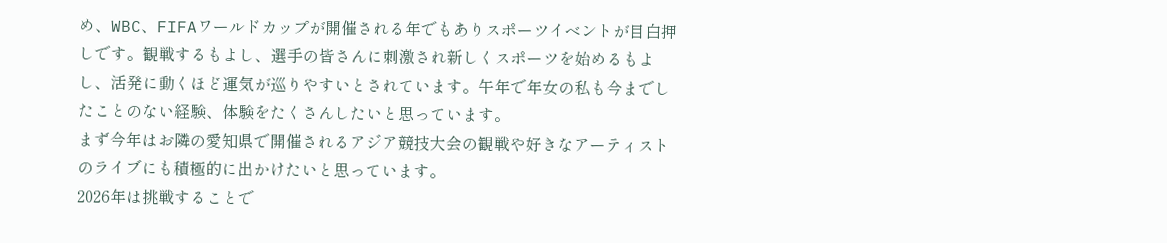め、WBC、FIFAワールドカップが開催される年でもありスポーツイベントが目白押しです。観戦するもよし、選手の皆さんに刺激され新しくスポーツを始めるもよし、活発に動くほど運気が巡りやすいとされています。午年で年女の私も今までしたことのない経験、体験をたくさんしたいと思っています。
まず今年はお隣の愛知県で開催されるアジア競技大会の観戦や好きなアーティストのライブにも積極的に出かけたいと思っています。
2026年は挑戦することで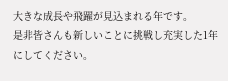大きな成長や飛躍が見込まれる年です。
是非皆さんも新しいことに挑戦し充実した1年にしてください。